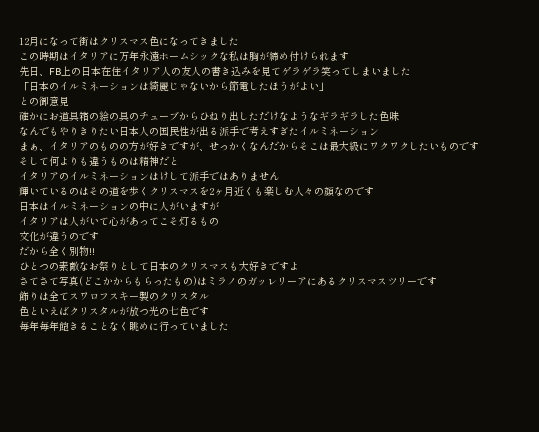12月になって街はクリスマス色になってきました
この時期はイタリアに万年永遠ホームシックな私は胸が締め付けられます
先日、FB上の日本在住イタリア人の友人の書き込みを見てゲラゲラ笑ってしまいました
「日本のイルミネーションは綺麗じゃないから節電したほうがよい」
との御意見
確かにお道具箱の絵の具のチューブからひねり出しただけなようなギラギラした色味
なんでもやりきりたい日本人の国民性が出る派手で考えすぎたイルミネーション
まぁ、イタリアのものの方が好きですが、せっかくなんだからそこは最大級にワクワクしたいものです
そして何よりも違うものは精神だと
イタリアのイルミネーションはけして派手ではありません
輝いているのはその道を歩くクリスマスを2ヶ月近くも楽しむ人々の顔なのです
日本はイルミネーションの中に人がいますが
イタリアは人がいて心があってこそ灯るもの
文化が違うのです
だから全く別物!!
ひとつの素敵なお祭りとして日本のクリスマスも大好きですよ
さてさて写真(どこかからもらったもの)はミラノのガッレリーアにあるクリスマスツリーです
飾りは全てスワロフスキー製のクリスタル
色といえばクリスタルが放つ光の七色です
毎年毎年飽きることなく眺めに行っていました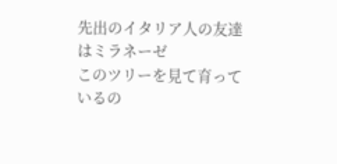先出のイタリア人の友達はミラネーゼ
このツリーを見て育っているの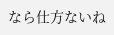なら仕方ないね